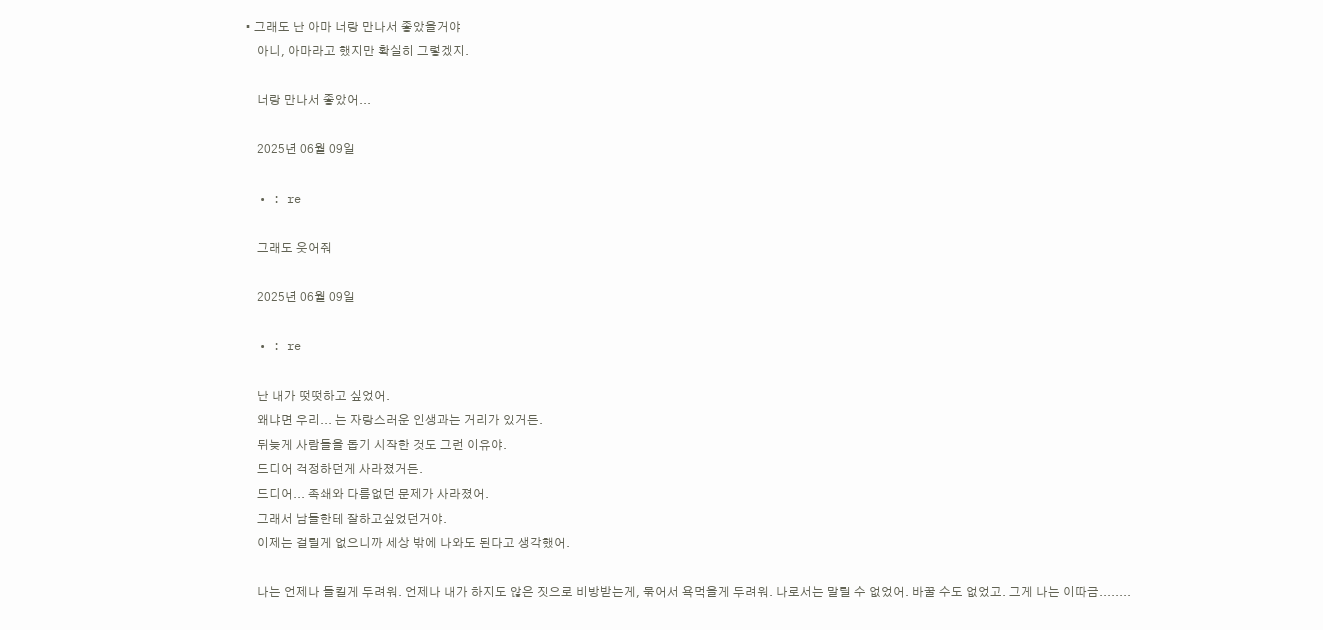• 그래도 난 아마 너랑 만나서 좋았을거야
    아니, 아마라고 했지만 확실히 그렇겠지.

    너랑 만나서 좋았어...

    2025년 06월 09일

  • : re

    그래도 웃어줘

    2025년 06월 09일

  • : re

    난 내가 떳떳하고 싶었어.
    왜냐면 우리... 는 자랑스러운 인생과는 거리가 있거든.
    뒤늦게 사람들을 돕기 시작한 것도 그런 이유야.
    드디어 걱정하던게 사라졌거든.
    드디어... 족쇄와 다름없던 문제가 사라졌어.
    그래서 남들한테 잘하고싶었던거야.
    이제는 걸릴게 없으니까 세상 밖에 나와도 된다고 생각했어.

    나는 언제나 들킬게 두려워. 언제나 내가 하지도 않은 짓으로 비방받는게, 묶어서 욕먹을게 두려워. 나로서는 말릴 수 없었어. 바꿀 수도 없었고. 그게 나는 이따금........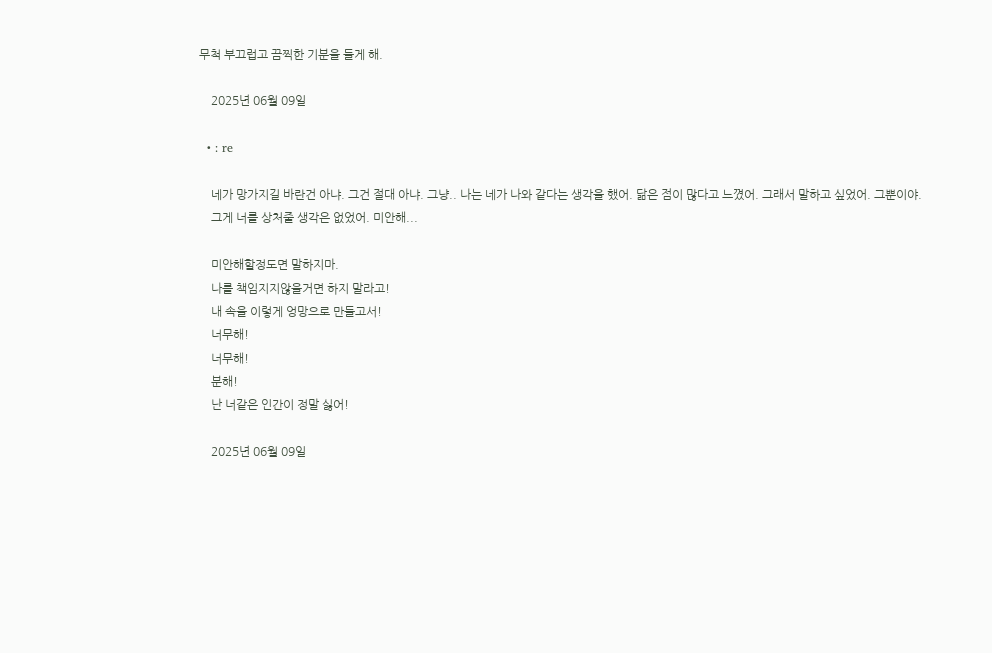무척 부끄럽고 끔찍한 기분을 들게 해.

    2025년 06월 09일

  • : re

    네가 망가지길 바란건 아냐. 그건 절대 아냐. 그냥.. 나는 네가 나와 같다는 생각을 했어. 닮은 점이 많다고 느꼈어. 그래서 말하고 싶었어. 그뿐이야.
    그게 너를 상처줄 생각은 없었어. 미안해...

    미안해할정도면 말하지마.
    나를 책임지지않을거면 하지 말라고!
    내 속을 이렇게 엉망으로 만들고서!
    너무해!
    너무해!
    분해!
    난 너같은 인간이 정말 싫어!

    2025년 06월 09일